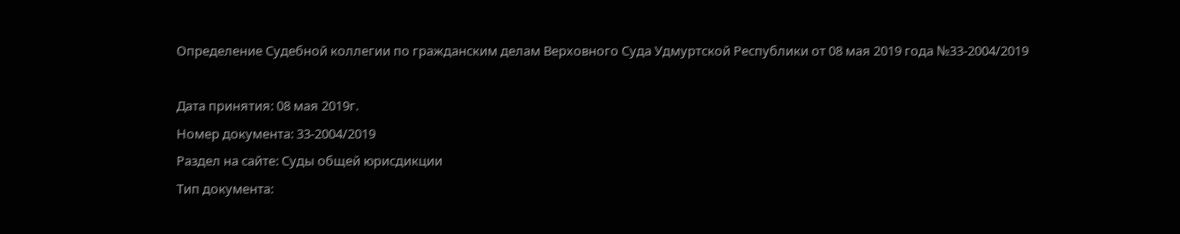Определение Судебной коллегии по гражданским делам Верховного Суда Удмуртской Республики от 08 мая 2019 года №33-2004/2019

Дата принятия: 08 мая 2019г.
Номер документа: 33-2004/2019
Раздел на сайте: Суды общей юрисдикции
Тип документа: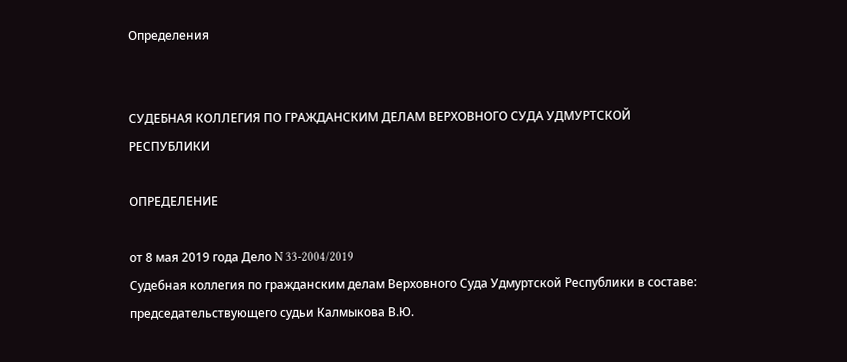Определения


СУДЕБНАЯ КОЛЛЕГИЯ ПО ГРАЖДАНСКИМ ДЕЛАМ ВЕРХОВНОГО СУДА УДМУРТСКОЙ РЕСПУБЛИКИ

ОПРЕДЕЛЕНИЕ

от 8 мая 2019 года Дело N 33-2004/2019
Судебная коллегия по гражданским делам Верховного Суда Удмуртской Республики в составе:
председательствующего судьи Калмыкова В.Ю.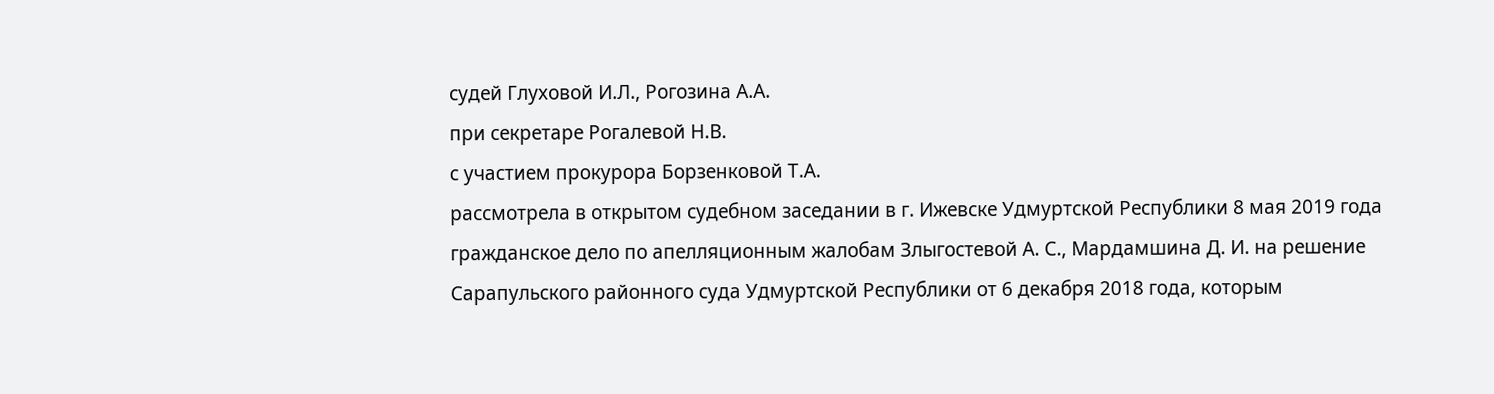судей Глуховой И.Л., Рогозина А.А.
при секретаре Рогалевой Н.В.
с участием прокурора Борзенковой Т.А.
рассмотрела в открытом судебном заседании в г. Ижевске Удмуртской Республики 8 мая 2019 года гражданское дело по апелляционным жалобам Злыгостевой А. С., Мардамшина Д. И. на решение Сарапульского районного суда Удмуртской Республики от 6 декабря 2018 года, которым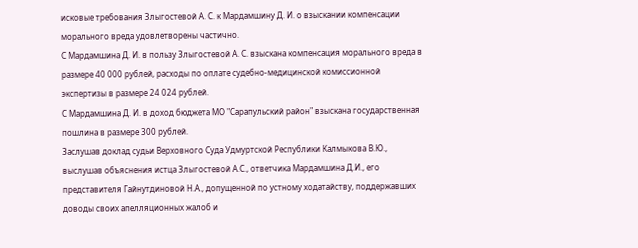исковые требования Злыгостевой А. С. к Мардамшину Д. И. о взыскании компенсации морального вреда удовлетворены частично.
С Мардамшина Д. И. в пользу Злыгостевой А. С. взыскана компенсация морального вреда в размере 40 000 рублей, расходы по оплате судебно-медицинской комиссионной экспертизы в размере 24 024 рублей.
С Мардамшина Д. И. в доход бюджета МО "Сарапульский район" взыскана государственная пошлина в размере 300 рублей.
Заслушав доклад судьи Верховного Суда Удмуртской Республики Калмыкова В.Ю., выслушав объяснения истца Злыгостевой А.С., ответчика Мардамшина Д.И., его представителя Гайнутдиновой Н.А., допущенной по устному ходатайству, поддержавших доводы своих апелляционных жалоб и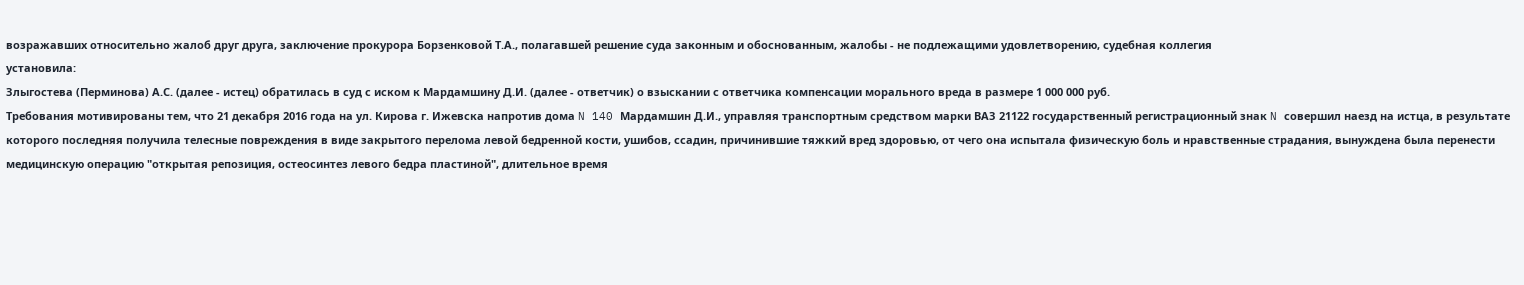возражавших относительно жалоб друг друга, заключение прокурора Борзенковой Т.А., полагавшей решение суда законным и обоснованным, жалобы - не подлежащими удовлетворению, судебная коллегия
установила:
Злыгостева (Перминова) А.С. (далее - истец) обратилась в суд с иском к Мардамшину Д.И. (далее - ответчик) о взыскании с ответчика компенсации морального вреда в размере 1 000 000 руб.
Требования мотивированы тем, что 21 декабря 2016 года на ул. Кирова г. Ижевска напротив дома N 140 Мардамшин Д.И., управляя транспортным средством марки ВАЗ 21122 государственный регистрационный знак N совершил наезд на истца, в результате которого последняя получила телесные повреждения в виде закрытого перелома левой бедренной кости, ушибов, ссадин, причинившие тяжкий вред здоровью, от чего она испытала физическую боль и нравственные страдания, вынуждена была перенести медицинскую операцию "открытая репозиция, остеосинтез левого бедра пластиной", длительное время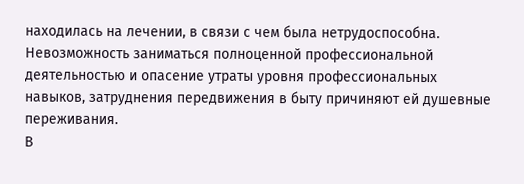находилась на лечении, в связи с чем была нетрудоспособна. Невозможность заниматься полноценной профессиональной деятельностью и опасение утраты уровня профессиональных навыков, затруднения передвижения в быту причиняют ей душевные переживания.
В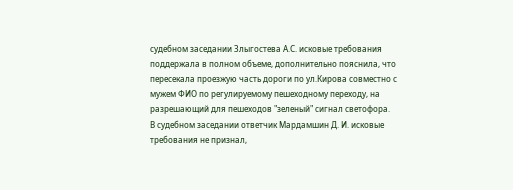судебном заседании Злыгостева А.С. исковые требования поддержала в полном объеме, дополнительно пояснила, что пересекала проезжую часть дороги по ул.Кирова совместно с мужем ФИО по регулируемому пешеходному переходу, на разрешающий для пешеходов "зеленый" сигнал светофора.
В судебном заседании ответчик Мардамшин Д. И. исковые требования не признал,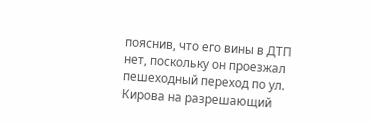пояснив, что его вины в ДТП нет, поскольку он проезжал пешеходный переход по ул. Кирова на разрешающий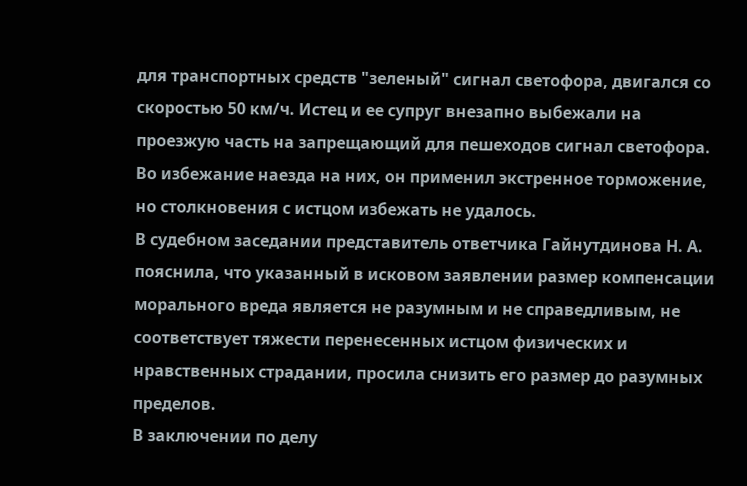для транспортных средств "зеленый" сигнал светофора, двигался со скоростью 50 км/ч. Истец и ее супруг внезапно выбежали на проезжую часть на запрещающий для пешеходов сигнал светофора. Во избежание наезда на них, он применил экстренное торможение, но столкновения с истцом избежать не удалось.
В судебном заседании представитель ответчика Гайнутдинова Н. А. пояснила, что указанный в исковом заявлении размер компенсации морального вреда является не разумным и не справедливым, не соответствует тяжести перенесенных истцом физических и нравственных страдании, просила снизить его размер до разумных пределов.
В заключении по делу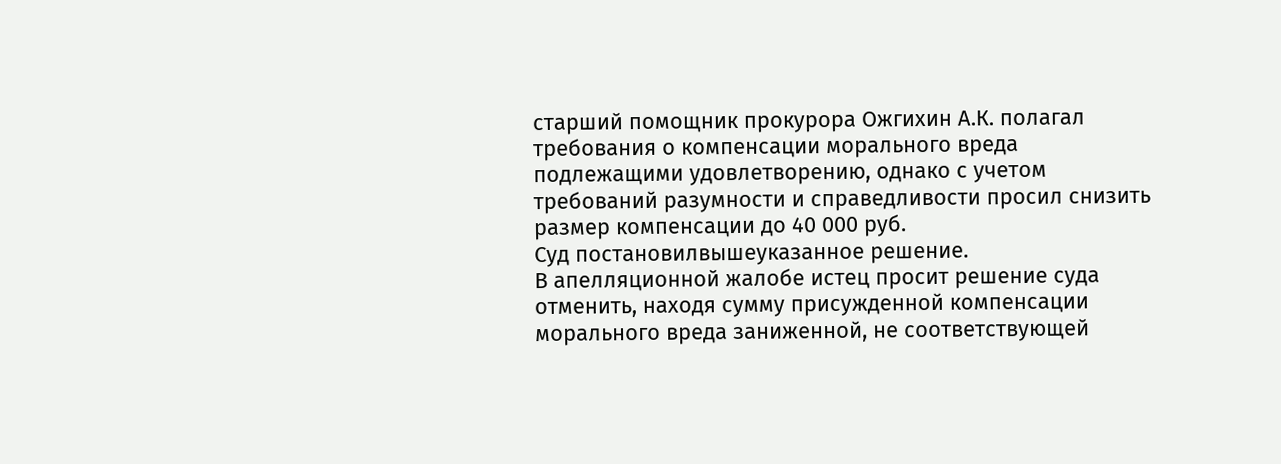старший помощник прокурора Ожгихин А.К. полагал требования о компенсации морального вреда подлежащими удовлетворению, однако с учетом требований разумности и справедливости просил снизить размер компенсации до 40 000 руб.
Суд постановилвышеуказанное решение.
В апелляционной жалобе истец просит решение суда отменить, находя сумму присужденной компенсации морального вреда заниженной, не соответствующей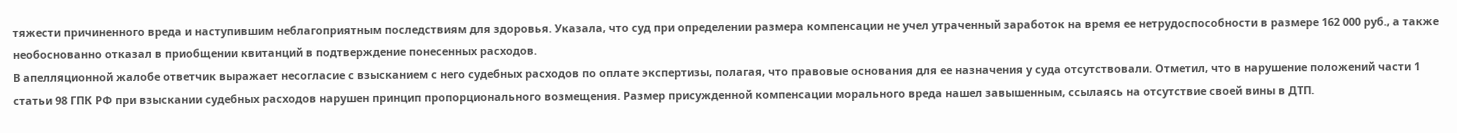тяжести причиненного вреда и наступившим неблагоприятным последствиям для здоровья. Указала, что суд при определении размера компенсации не учел утраченный заработок на время ее нетрудоспособности в размере 162 000 руб., а также необоснованно отказал в приобщении квитанций в подтверждение понесенных расходов.
В апелляционной жалобе ответчик выражает несогласие с взысканием с него судебных расходов по оплате экспертизы, полагая, что правовые основания для ее назначения у суда отсутствовали. Отметил, что в нарушение положений части 1 статьи 98 ГПК РФ при взыскании судебных расходов нарушен принцип пропорционального возмещения. Размер присужденной компенсации морального вреда нашел завышенным, ссылаясь на отсутствие своей вины в ДТП.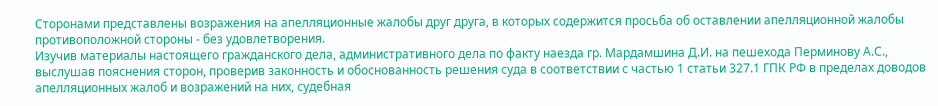Сторонами представлены возражения на апелляционные жалобы друг друга, в которых содержится просьба об оставлении апелляционной жалобы противоположной стороны - без удовлетворения.
Изучив материалы настоящего гражданского дела, административного дела по факту наезда гр. Мардамшина Д.И. на пешехода Перминову А.С., выслушав пояснения сторон, проверив законность и обоснованность решения суда в соответствии с частью 1 статьи 327.1 ГПК РФ в пределах доводов апелляционных жалоб и возражений на них, судебная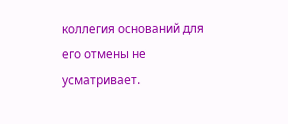коллегия оснований для его отмены не усматривает.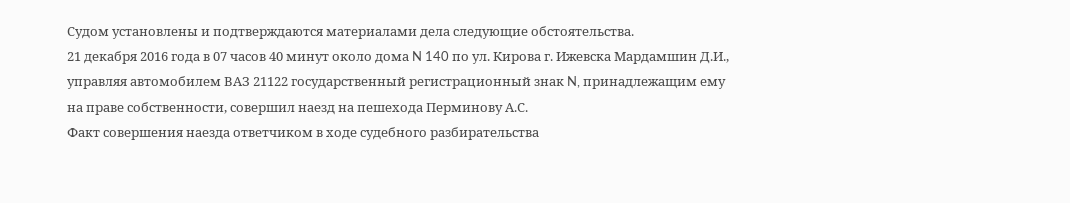Судом установлены и подтверждаются материалами дела следующие обстоятельства.
21 декабря 2016 года в 07 часов 40 минут около дома N 140 по ул. Кирова г. Ижевска Мардамшин Д.И., управляя автомобилем ВАЗ 21122 государственный регистрационный знак N, принадлежащим ему на праве собственности, совершил наезд на пешехода Перминову А.С.
Факт совершения наезда ответчиком в ходе судебного разбирательства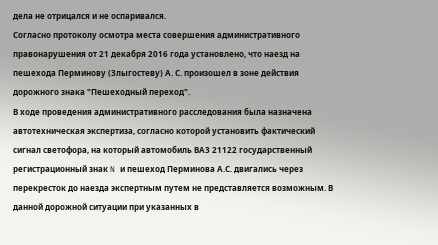дела не отрицался и не оспаривался.
Согласно протоколу осмотра места совершения административного правонарушения от 21 декабря 2016 года установлено, что наезд на пешехода Перминову (Злыгостеву) А. С. произошел в зоне действия дорожного знака "Пешеходный переход".
В ходе проведения административного расследования была назначена автотехническая экспертиза, согласно которой установить фактический сигнал светофора, на который автомобиль ВАЗ 21122 государственный регистрационный знак N и пешеход Перминова А.С. двигались через перекресток до наезда экспертным путем не представляется возможным. В данной дорожной ситуации при указанных в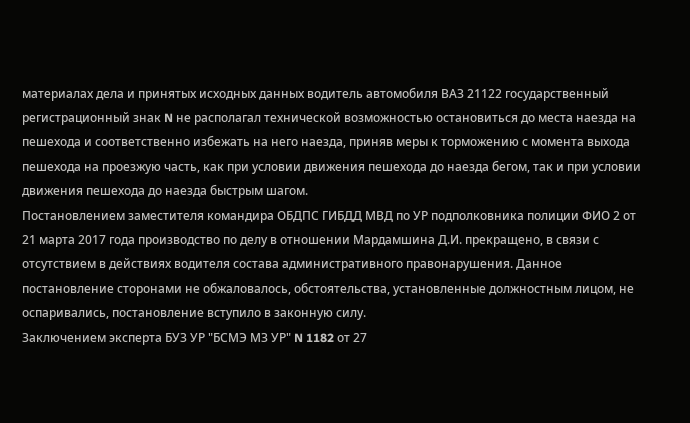материалах дела и принятых исходных данных водитель автомобиля ВАЗ 21122 государственный регистрационный знак N не располагал технической возможностью остановиться до места наезда на пешехода и соответственно избежать на него наезда, приняв меры к торможению с момента выхода пешехода на проезжую часть, как при условии движения пешехода до наезда бегом, так и при условии движения пешехода до наезда быстрым шагом.
Постановлением заместителя командира ОБДПС ГИБДД МВД по УР подполковника полиции ФИО 2 от 21 марта 2017 года производство по делу в отношении Мардамшина Д.И. прекращено, в связи с отсутствием в действиях водителя состава административного правонарушения. Данное постановление сторонами не обжаловалось, обстоятельства, установленные должностным лицом, не оспаривались, постановление вступило в законную силу.
Заключением эксперта БУЗ УР "БСМЭ МЗ УР" N 1182 от 27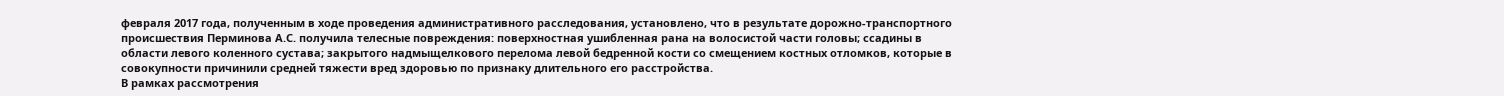февраля 2017 года, полученным в ходе проведения административного расследования, установлено, что в результате дорожно-транспортного происшествия Перминова А.С. получила телесные повреждения: поверхностная ушибленная рана на волосистой части головы; ссадины в области левого коленного сустава; закрытого надмыщелкового перелома левой бедренной кости со смещением костных отломков, которые в совокупности причинили средней тяжести вред здоровью по признаку длительного его расстройства.
В рамках рассмотрения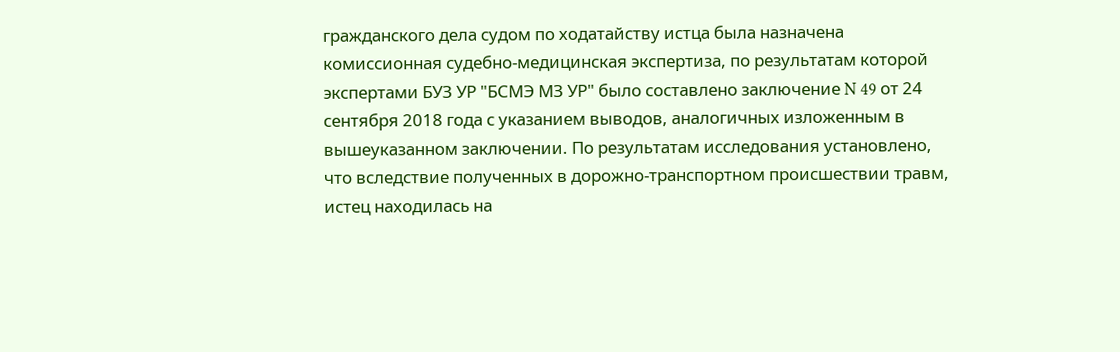гражданского дела судом по ходатайству истца была назначена комиссионная судебно-медицинская экспертиза, по результатам которой экспертами БУЗ УР "БСМЭ МЗ УР" было составлено заключение N 49 от 24 сентября 2018 года с указанием выводов, аналогичных изложенным в вышеуказанном заключении. По результатам исследования установлено, что вследствие полученных в дорожно-транспортном происшествии травм, истец находилась на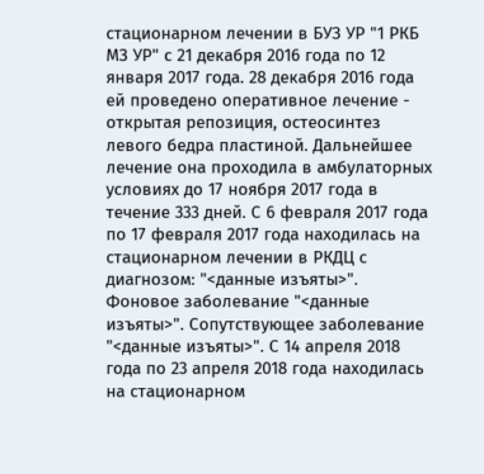стационарном лечении в БУЗ УР "1 РКБ МЗ УР" с 21 декабря 2016 года по 12 января 2017 года. 28 декабря 2016 года ей проведено оперативное лечение - открытая репозиция, остеосинтез левого бедра пластиной. Дальнейшее лечение она проходила в амбулаторных условиях до 17 ноября 2017 года в течение 333 дней. С 6 февраля 2017 года по 17 февраля 2017 года находилась на стационарном лечении в РКДЦ с диагнозом: "<данные изъяты>". Фоновое заболевание "<данные изъяты>". Сопутствующее заболевание "<данные изъяты>". С 14 апреля 2018 года по 23 апреля 2018 года находилась на стационарном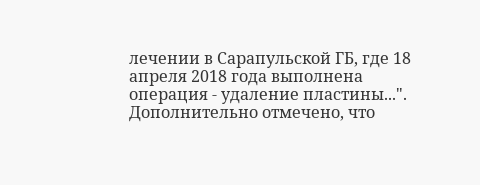лечении в Сарапульской ГБ, где 18 апреля 2018 года выполнена операция - удаление пластины...". Дополнительно отмечено, что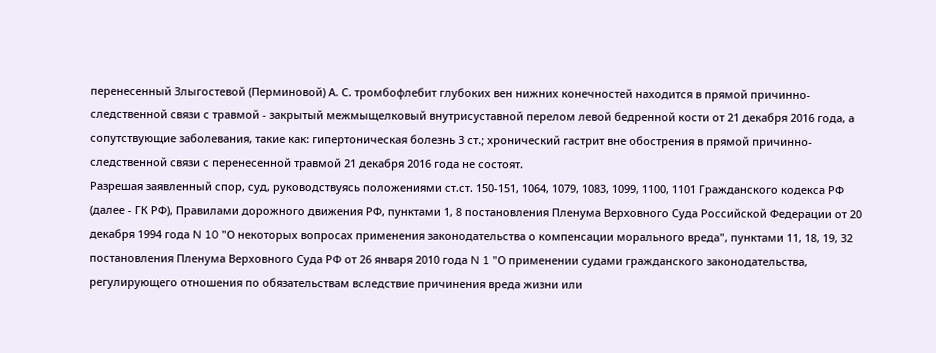перенесенный Злыгостевой (Перминовой) А. С. тромбофлебит глубоких вен нижних конечностей находится в прямой причинно-следственной связи с травмой - закрытый межмыщелковый внутрисуставной перелом левой бедренной кости от 21 декабря 2016 года, а сопутствующие заболевания, такие как: гипертоническая болезнь 3 ст.; хронический гастрит вне обострения в прямой причинно-следственной связи с перенесенной травмой 21 декабря 2016 года не состоят.
Разрешая заявленный спор, суд, руководствуясь положениями ст.ст. 150-151, 1064, 1079, 1083, 1099, 1100, 1101 Гражданского кодекса РФ (далее - ГК РФ), Правилами дорожного движения РФ, пунктами 1, 8 постановления Пленума Верховного Суда Российской Федерации от 20 декабря 1994 года N 10 "О некоторых вопросах применения законодательства о компенсации морального вреда", пунктами 11, 18, 19, 32 постановления Пленума Верховного Суда РФ от 26 января 2010 года N 1 "О применении судами гражданского законодательства, регулирующего отношения по обязательствам вследствие причинения вреда жизни или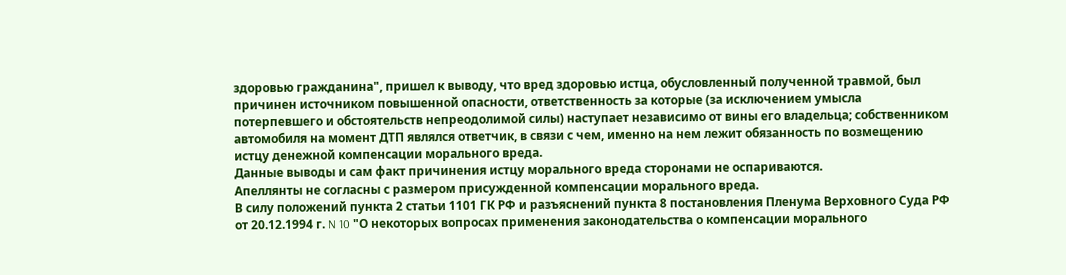здоровью гражданина", пришел к выводу, что вред здоровью истца, обусловленный полученной травмой, был причинен источником повышенной опасности, ответственность за которые (за исключением умысла потерпевшего и обстоятельств непреодолимой силы) наступает независимо от вины его владельца; собственником автомобиля на момент ДТП являлся ответчик, в связи с чем, именно на нем лежит обязанность по возмещению истцу денежной компенсации морального вреда.
Данные выводы и сам факт причинения истцу морального вреда сторонами не оспариваются.
Апеллянты не согласны с размером присужденной компенсации морального вреда.
В силу положений пункта 2 статьи 1101 ГК РФ и разъяснений пункта 8 постановления Пленума Верховного Суда РФ от 20.12.1994 г. N 10 "О некоторых вопросах применения законодательства о компенсации морального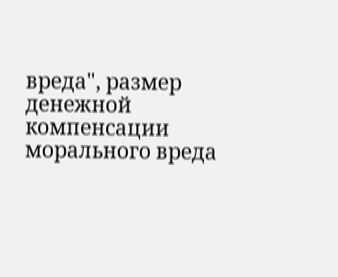вреда", размер денежной компенсации морального вреда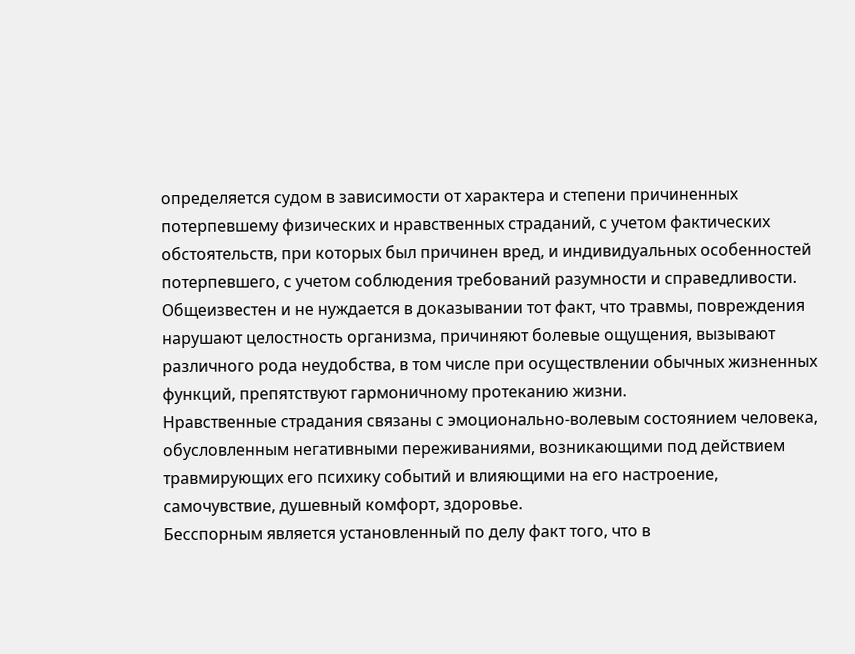определяется судом в зависимости от характера и степени причиненных потерпевшему физических и нравственных страданий, с учетом фактических обстоятельств, при которых был причинен вред, и индивидуальных особенностей потерпевшего, с учетом соблюдения требований разумности и справедливости.
Общеизвестен и не нуждается в доказывании тот факт, что травмы, повреждения нарушают целостность организма, причиняют болевые ощущения, вызывают различного рода неудобства, в том числе при осуществлении обычных жизненных функций, препятствуют гармоничному протеканию жизни.
Нравственные страдания связаны с эмоционально-волевым состоянием человека, обусловленным негативными переживаниями, возникающими под действием травмирующих его психику событий и влияющими на его настроение, самочувствие, душевный комфорт, здоровье.
Бесспорным является установленный по делу факт того, что в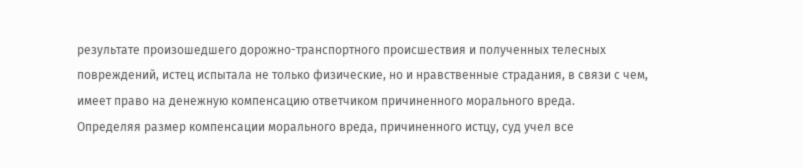результате произошедшего дорожно-транспортного происшествия и полученных телесных повреждений, истец испытала не только физические, но и нравственные страдания, в связи с чем, имеет право на денежную компенсацию ответчиком причиненного морального вреда.
Определяя размер компенсации морального вреда, причиненного истцу, суд учел все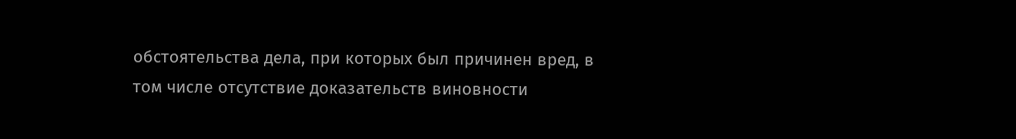обстоятельства дела, при которых был причинен вред, в том числе отсутствие доказательств виновности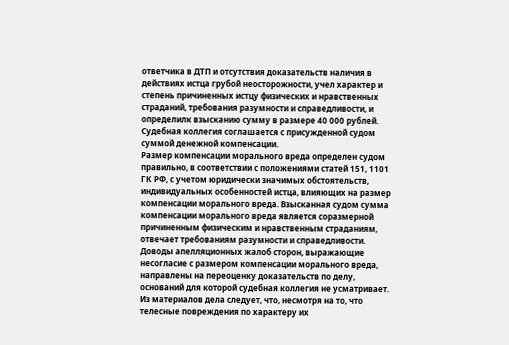ответчика в ДТП и отсутствия доказательств наличия в действиях истца грубой неосторожности, учел характер и степень причиненных истцу физических и нравственных страданий, требования разумности и справедливости, и определилк взысканию сумму в размере 40 000 рублей.
Судебная коллегия соглашается с присужденной судом суммой денежной компенсации.
Размер компенсации морального вреда определен судом правильно, в соответствии с положениями статей 151, 1101 ГК РФ, с учетом юридически значимых обстоятельств, индивидуальных особенностей истца, влияющих на размер компенсации морального вреда. Взысканная судом сумма компенсации морального вреда является соразмерной причиненным физическим и нравственным страданиям, отвечает требованиям разумности и справедливости.
Доводы апелляционных жалоб сторон, выражающие несогласие с размером компенсации морального вреда, направлены на переоценку доказательств по делу, оснований для которой судебная коллегия не усматривает.
Из материалов дела следует, что, несмотря на то, что телесные повреждения по характеру их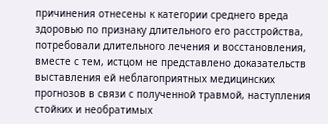причинения отнесены к категории среднего вреда здоровью по признаку длительного его расстройства, потребовали длительного лечения и восстановления, вместе с тем, истцом не представлено доказательств выставления ей неблагоприятных медицинских прогнозов в связи с полученной травмой, наступления стойких и необратимых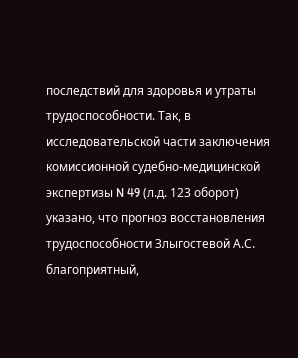последствий для здоровья и утраты трудоспособности. Так, в исследовательской части заключения комиссионной судебно-медицинской экспертизы N 49 (л.д. 123 оборот) указано, что прогноз восстановления трудоспособности Злыгостевой А.С. благоприятный,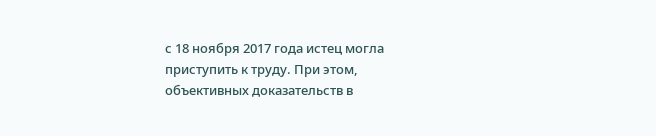с 18 ноября 2017 года истец могла приступить к труду. При этом, объективных доказательств в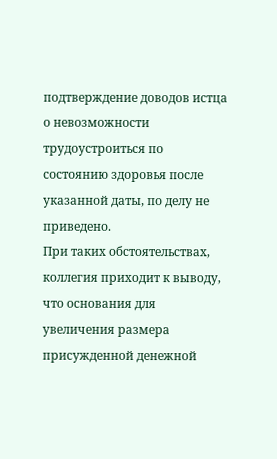подтверждение доводов истца о невозможности трудоустроиться по состоянию здоровья после указанной даты, по делу не приведено.
При таких обстоятельствах, коллегия приходит к выводу, что основания для увеличения размера присужденной денежной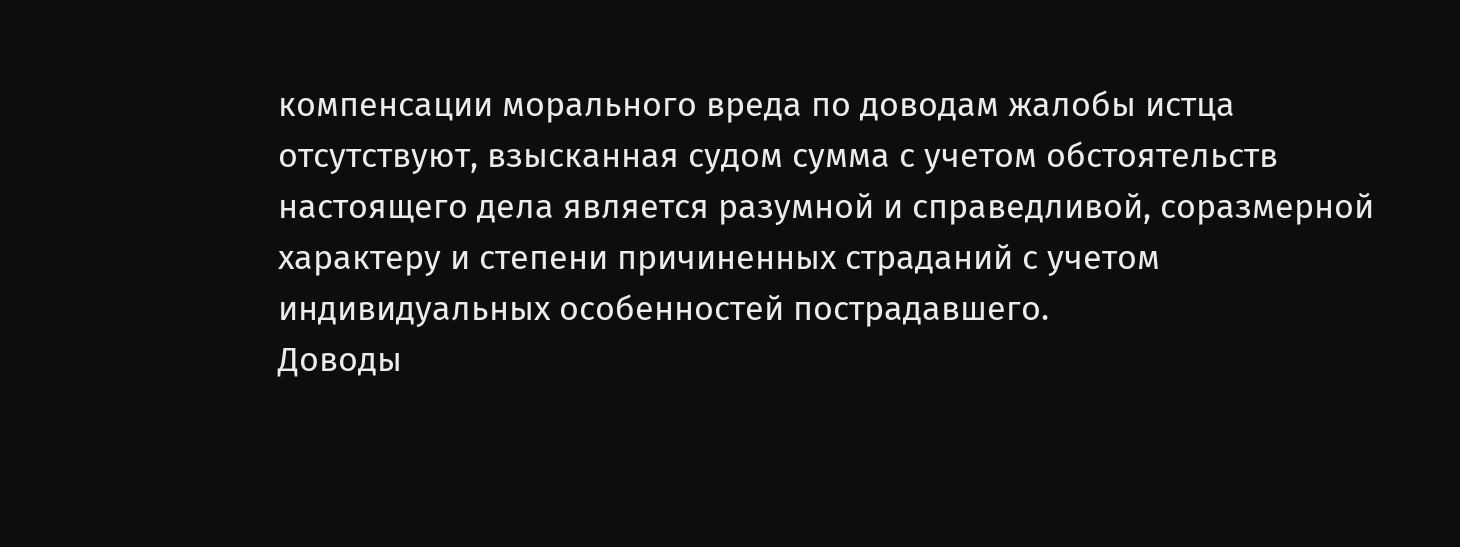компенсации морального вреда по доводам жалобы истца отсутствуют, взысканная судом сумма с учетом обстоятельств настоящего дела является разумной и справедливой, соразмерной характеру и степени причиненных страданий с учетом индивидуальных особенностей пострадавшего.
Доводы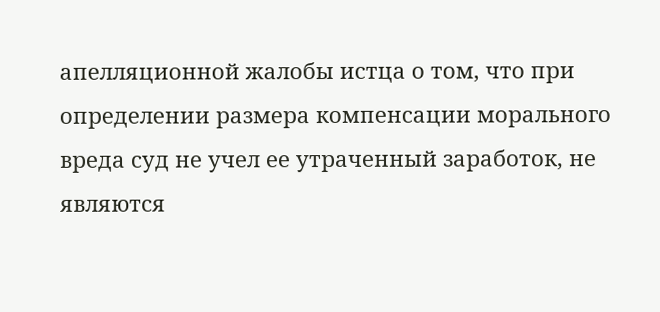апелляционной жалобы истца о том, что при определении размера компенсации морального вреда суд не учел ее утраченный заработок, не являются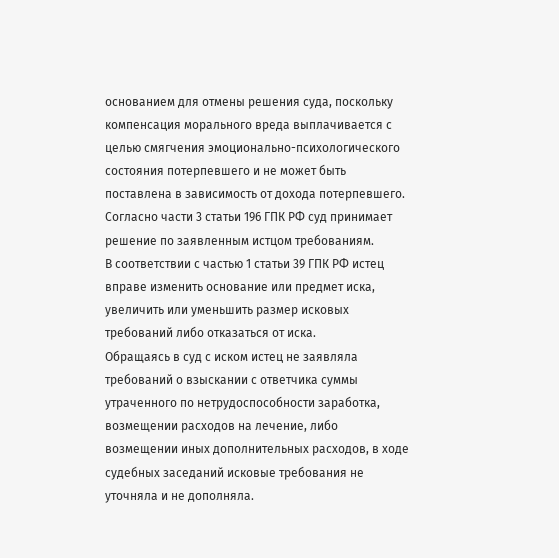основанием для отмены решения суда, поскольку компенсация морального вреда выплачивается с целью смягчения эмоционально-психологического состояния потерпевшего и не может быть поставлена в зависимость от дохода потерпевшего.
Согласно части 3 статьи 196 ГПК РФ суд принимает решение по заявленным истцом требованиям.
В соответствии с частью 1 статьи 39 ГПК РФ истец вправе изменить основание или предмет иска, увеличить или уменьшить размер исковых требований либо отказаться от иска.
Обращаясь в суд с иском истец не заявляла требований о взыскании с ответчика суммы утраченного по нетрудоспособности заработка, возмещении расходов на лечение, либо возмещении иных дополнительных расходов, в ходе судебных заседаний исковые требования не уточняла и не дополняла.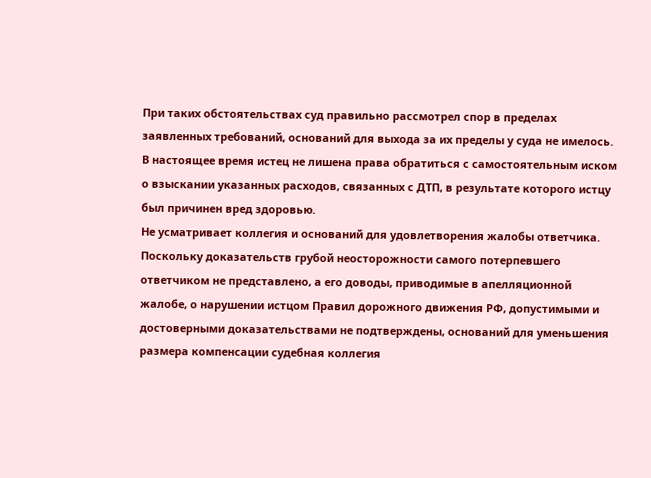При таких обстоятельствах суд правильно рассмотрел спор в пределах заявленных требований, оснований для выхода за их пределы у суда не имелось. В настоящее время истец не лишена права обратиться с самостоятельным иском о взыскании указанных расходов, связанных с ДТП, в результате которого истцу был причинен вред здоровью.
Не усматривает коллегия и оснований для удовлетворения жалобы ответчика.
Поскольку доказательств грубой неосторожности самого потерпевшего ответчиком не представлено, а его доводы, приводимые в апелляционной жалобе, о нарушении истцом Правил дорожного движения РФ, допустимыми и достоверными доказательствами не подтверждены, оснований для уменьшения размера компенсации судебная коллегия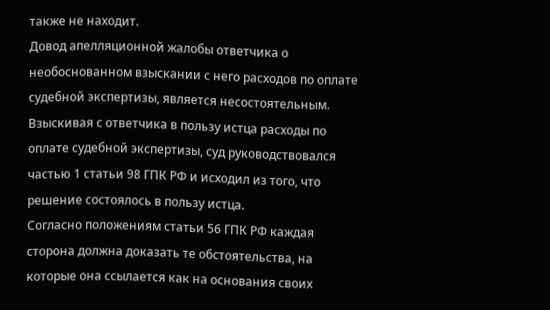также не находит.
Довод апелляционной жалобы ответчика о необоснованном взыскании с него расходов по оплате судебной экспертизы, является несостоятельным.
Взыскивая с ответчика в пользу истца расходы по оплате судебной экспертизы, суд руководствовался частью 1 статьи 98 ГПК РФ и исходил из того, что решение состоялось в пользу истца.
Согласно положениям статьи 56 ГПК РФ каждая сторона должна доказать те обстоятельства, на которые она ссылается как на основания своих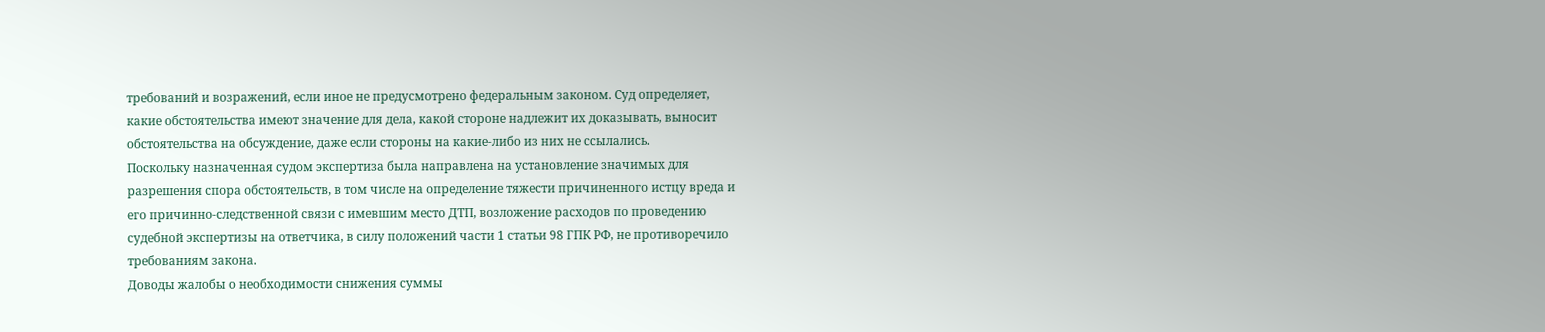требований и возражений, если иное не предусмотрено федеральным законом. Суд определяет, какие обстоятельства имеют значение для дела, какой стороне надлежит их доказывать, выносит обстоятельства на обсуждение, даже если стороны на какие-либо из них не ссылались.
Поскольку назначенная судом экспертиза была направлена на установление значимых для разрешения спора обстоятельств, в том числе на определение тяжести причиненного истцу вреда и его причинно-следственной связи с имевшим место ДТП, возложение расходов по проведению судебной экспертизы на ответчика, в силу положений части 1 статьи 98 ГПК РФ, не противоречило требованиям закона.
Доводы жалобы о необходимости снижения суммы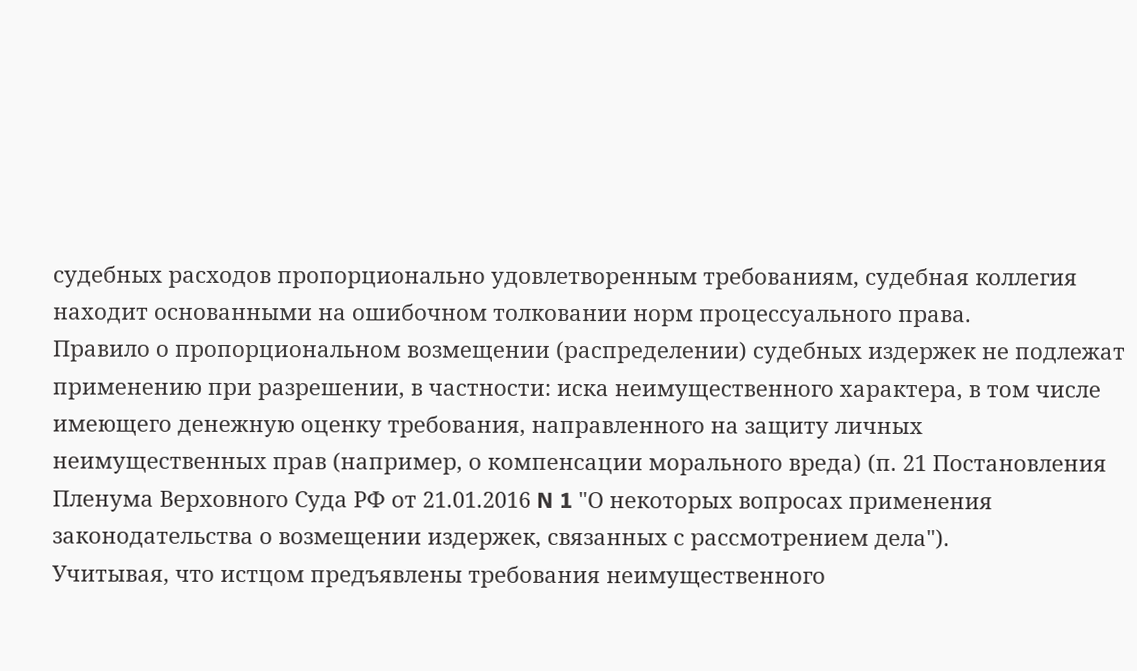судебных расходов пропорционально удовлетворенным требованиям, судебная коллегия находит основанными на ошибочном толковании норм процессуального права.
Правило о пропорциональном возмещении (распределении) судебных издержек не подлежат применению при разрешении, в частности: иска неимущественного характера, в том числе имеющего денежную оценку требования, направленного на защиту личных неимущественных прав (например, о компенсации морального вреда) (п. 21 Постановления Пленума Верховного Суда РФ от 21.01.2016 N 1 "О некоторых вопросах применения законодательства о возмещении издержек, связанных с рассмотрением дела").
Учитывая, что истцом предъявлены требования неимущественного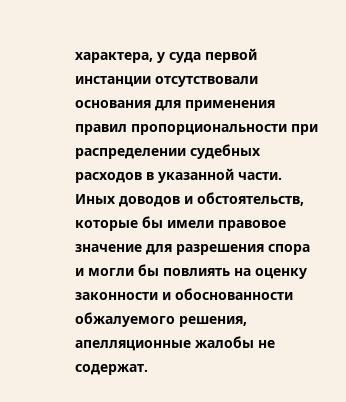характера, у суда первой инстанции отсутствовали основания для применения правил пропорциональности при распределении судебных расходов в указанной части.
Иных доводов и обстоятельств, которые бы имели правовое значение для разрешения спора и могли бы повлиять на оценку законности и обоснованности обжалуемого решения, апелляционные жалобы не содержат.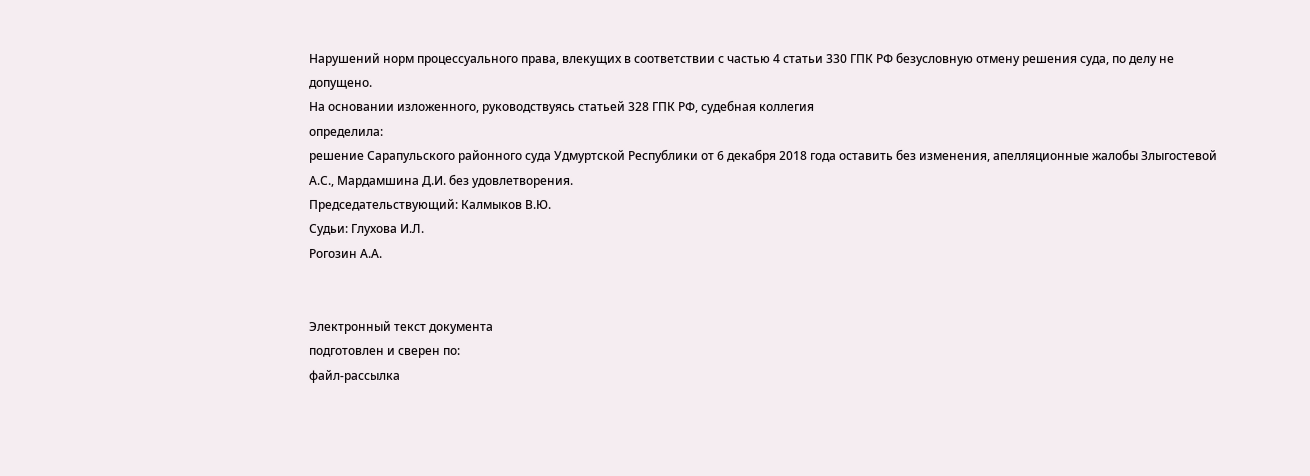Нарушений норм процессуального права, влекущих в соответствии с частью 4 статьи 330 ГПК РФ безусловную отмену решения суда, по делу не допущено.
На основании изложенного, руководствуясь статьей 328 ГПК РФ, судебная коллегия
определила:
решение Сарапульского районного суда Удмуртской Республики от 6 декабря 2018 года оставить без изменения, апелляционные жалобы Злыгостевой А.С., Мардамшина Д.И. без удовлетворения.
Председательствующий: Калмыков В.Ю.
Судьи: Глухова И.Л.
Рогозин А.А.


Электронный текст документа
подготовлен и сверен по:
файл-рассылка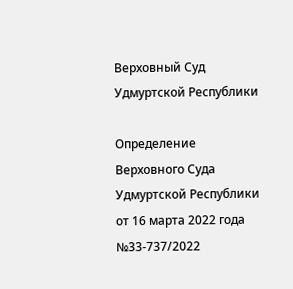Верховный Суд Удмуртской Республики

Определение Верховного Суда Удмуртской Республики от 16 марта 2022 года №33-737/2022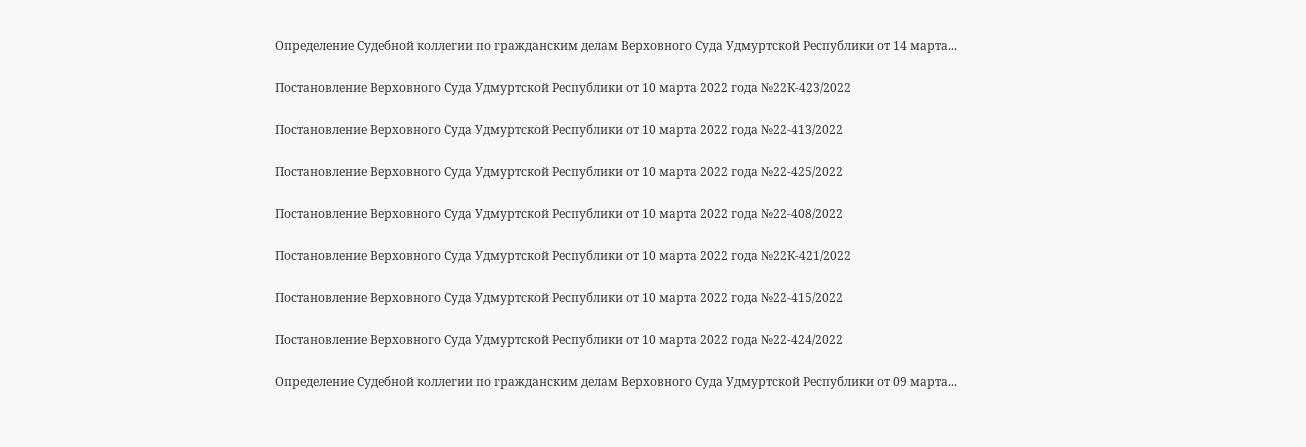Определение Судебной коллегии по гражданским делам Верховного Суда Удмуртской Республики от 14 марта...

Постановление Верховного Суда Удмуртской Республики от 10 марта 2022 года №22К-423/2022

Постановление Верховного Суда Удмуртской Республики от 10 марта 2022 года №22-413/2022

Постановление Верховного Суда Удмуртской Республики от 10 марта 2022 года №22-425/2022

Постановление Верховного Суда Удмуртской Республики от 10 марта 2022 года №22-408/2022

Постановление Верховного Суда Удмуртской Республики от 10 марта 2022 года №22К-421/2022

Постановление Верховного Суда Удмуртской Республики от 10 марта 2022 года №22-415/2022

Постановление Верховного Суда Удмуртской Республики от 10 марта 2022 года №22-424/2022

Определение Судебной коллегии по гражданским делам Верховного Суда Удмуртской Республики от 09 марта...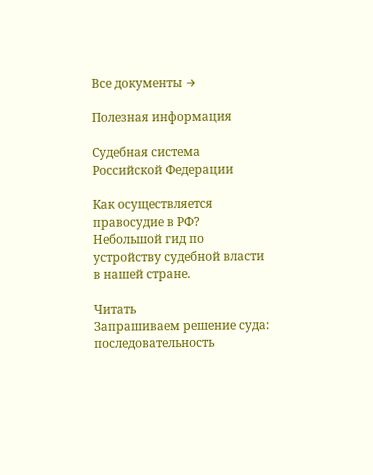Все документы →

Полезная информация

Судебная система Российской Федерации

Как осуществляется правосудие в РФ? Небольшой гид по устройству судебной власти в нашей стране.

Читать
Запрашиваем решение суда: последовательность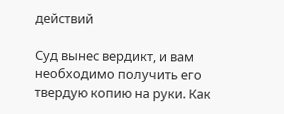действий

Суд вынес вердикт, и вам необходимо получить его твердую копию на руки. Как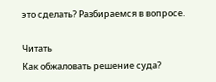это сделать? Разбираемся в вопросе.

Читать
Как обжаловать решение суда?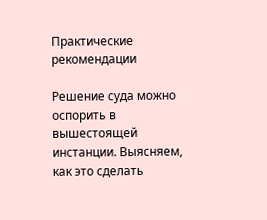Практические рекомендации

Решение суда можно оспорить в вышестоящей инстанции. Выясняем, как это сделать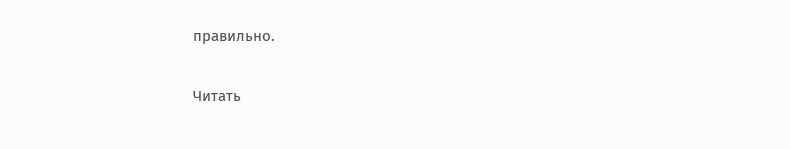правильно.

Читать